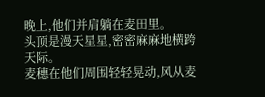晚上,他们并肩躺在麦田里。
头顶是漫天星星,密密麻麻地横跨天际。
麦穗在他们周围轻轻晃动,风从麦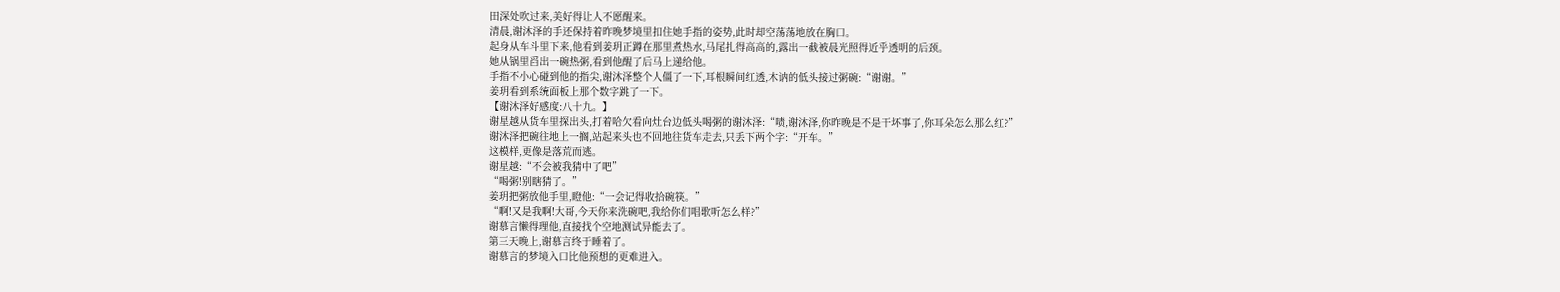田深处吹过来,美好得让人不愿醒来。
清晨,谢沐泽的手还保持着昨晚梦境里扣住她手指的姿势,此时却空荡荡地放在胸口。
起身从车斗里下来,他看到姜玥正蹲在那里煮热水,马尾扎得高高的,露出一截被晨光照得近乎透明的后颈。
她从锅里舀出一碗热粥,看到他醒了后马上递给他。
手指不小心碰到他的指尖,谢沐泽整个人僵了一下,耳根瞬间红透,木讷的低头接过粥碗:“谢谢。”
姜玥看到系统面板上那个数字跳了一下。
【谢沐泽好感度:八十九。】
谢星越从货车里探出头,打着哈欠看向灶台边低头喝粥的谢沐泽:“啧,谢沐泽,你昨晚是不是干坏事了,你耳朵怎么那么红?”
谢沐泽把碗往地上一搁,站起来头也不回地往货车走去,只丢下两个字:“开车。”
这模样,更像是落荒而逃。
谢星越:“不会被我猜中了吧”
“喝粥!别瞎猜了。”
姜玥把粥放他手里,瞪他:“一会记得收拾碗筷。”
“啊!又是我啊!大哥,今天你来洗碗吧,我给你们唱歌听怎么样?”
谢慕言懒得理他,直接找个空地测试异能去了。
第三天晚上,谢慕言终于睡着了。
谢慕言的梦境入口比他预想的更难进入。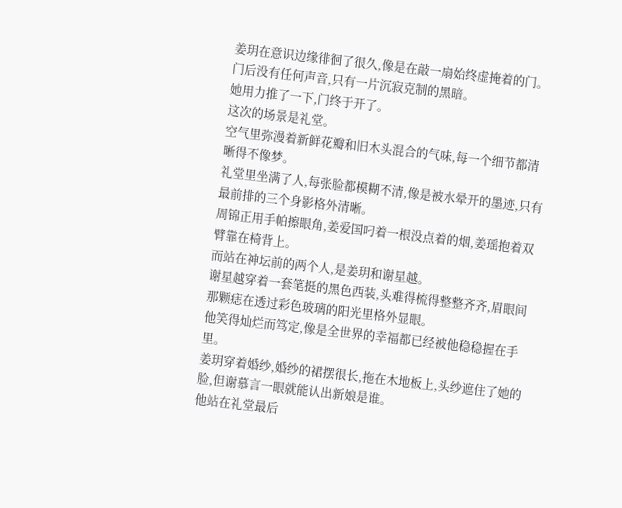姜玥在意识边缘徘徊了很久,像是在敲一扇始终虚掩着的门。
门后没有任何声音,只有一片沉寂克制的黑暗。
她用力推了一下,门终于开了。
这次的场景是礼堂。
空气里弥漫着新鲜花瓣和旧木头混合的气味,每一个细节都清晰得不像梦。
礼堂里坐满了人,每张脸都模糊不清,像是被水晕开的墨迹,只有最前排的三个身影格外清晰。
周锦正用手帕擦眼角,姜爱国叼着一根没点着的烟,姜瑶抱着双臂靠在椅背上。
而站在神坛前的两个人,是姜玥和谢星越。
谢星越穿着一套笔挺的黑色西装,头难得梳得整整齐齐,眉眼间那颗痣在透过彩色玻璃的阳光里格外显眼。
他笑得灿烂而笃定,像是全世界的幸福都已经被他稳稳握在手里。
姜玥穿着婚纱,婚纱的裙摆很长,拖在木地板上,头纱遮住了她的脸,但谢慕言一眼就能认出新娘是谁。
他站在礼堂最后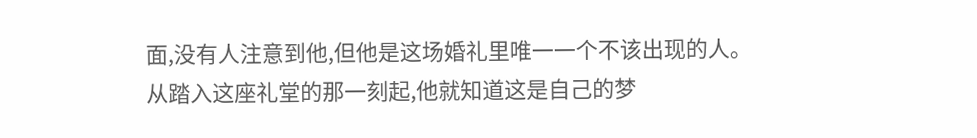面,没有人注意到他,但他是这场婚礼里唯一一个不该出现的人。
从踏入这座礼堂的那一刻起,他就知道这是自己的梦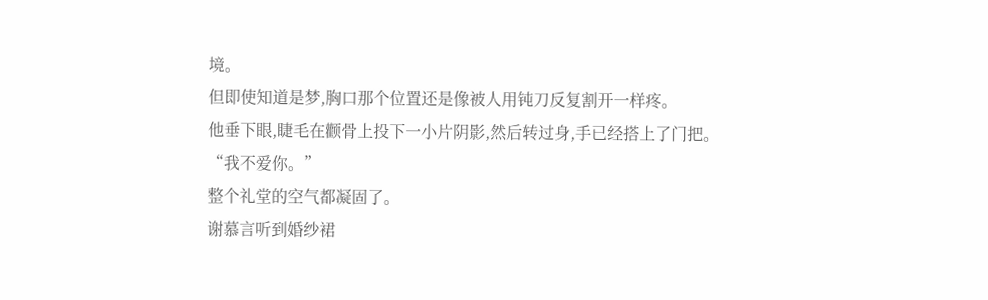境。
但即使知道是梦,胸口那个位置还是像被人用钝刀反复割开一样疼。
他垂下眼,睫毛在颧骨上投下一小片阴影,然后转过身,手已经搭上了门把。
“我不爱你。”
整个礼堂的空气都凝固了。
谢慕言听到婚纱裙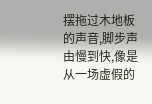摆拖过木地板的声音,脚步声由慢到快,像是从一场虚假的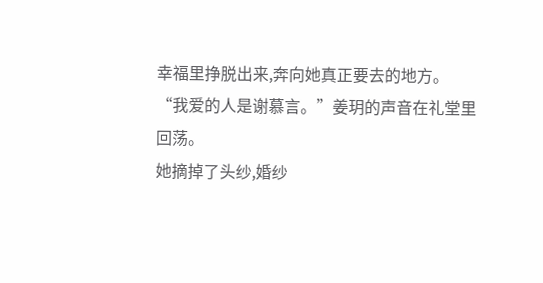幸福里挣脱出来,奔向她真正要去的地方。
“我爱的人是谢慕言。”姜玥的声音在礼堂里回荡。
她摘掉了头纱,婚纱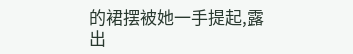的裙摆被她一手提起,露出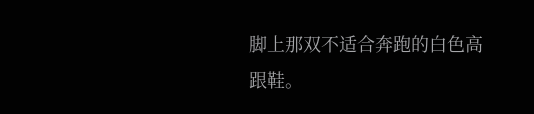脚上那双不适合奔跑的白色高跟鞋。